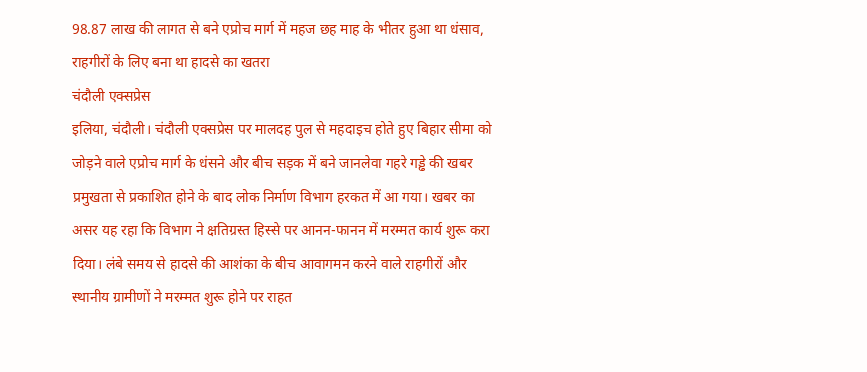98.87 लाख की लागत से बने एप्रोच मार्ग में महज छह माह के भीतर हुआ था धंसाव, राहगीरों के लिए बना था हादसे का खतरा
चंदौली एक्सप्रेस
इलिया, चंदौली। चंदौली एक्सप्रेस पर मालदह पुल से महदाइच होते हुए बिहार सीमा को जोड़ने वाले एप्रोच मार्ग के धंसने और बीच सड़क में बने जानलेवा गहरे गड्ढे की खबर प्रमुखता से प्रकाशित होने के बाद लोक निर्माण विभाग हरकत में आ गया। खबर का असर यह रहा कि विभाग ने क्षतिग्रस्त हिस्से पर आनन-फानन में मरम्मत कार्य शुरू करा दिया। लंबे समय से हादसे की आशंका के बीच आवागमन करने वाले राहगीरों और स्थानीय ग्रामीणों ने मरम्मत शुरू होने पर राहत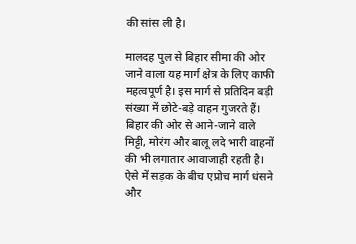की सांस ली है।

मालदह पुल से बिहार सीमा की ओर जाने वाला यह मार्ग क्षेत्र के लिए काफी महत्वपूर्ण है। इस मार्ग से प्रतिदिन बड़ी संख्या में छोटे-बड़े वाहन गुजरते हैं। बिहार की ओर से आने-जाने वाले मिट्टी, मोरंग और बालू लदे भारी वाहनों की भी लगातार आवाजाही रहती है। ऐसे में सड़क के बीच एप्रोच मार्ग धंसने और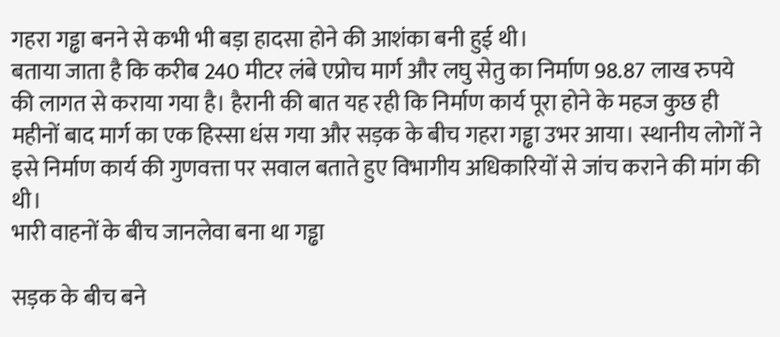गहरा गड्ढा बनने से कभी भी बड़ा हादसा होने की आशंका बनी हुई थी।
बताया जाता है कि करीब 240 मीटर लंबे एप्रोच मार्ग और लघु सेतु का निर्माण 98.87 लाख रुपये की लागत से कराया गया है। हैरानी की बात यह रही कि निर्माण कार्य पूरा होने के महज कुछ ही महीनों बाद मार्ग का एक हिस्सा धंस गया और सड़क के बीच गहरा गड्ढा उभर आया। स्थानीय लोगों ने इसे निर्माण कार्य की गुणवत्ता पर सवाल बताते हुए विभागीय अधिकारियों से जांच कराने की मांग की थी।
भारी वाहनों के बीच जानलेवा बना था गड्ढा

सड़क के बीच बने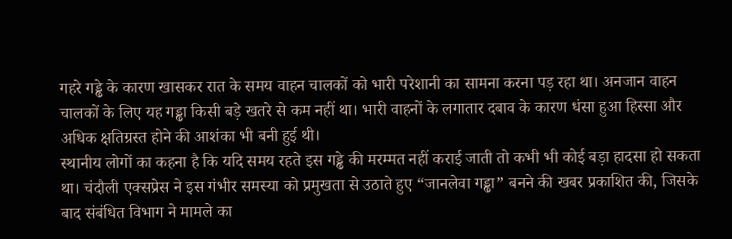गहरे गड्ढे के कारण खासकर रात के समय वाहन चालकों को भारी परेशानी का सामना करना पड़ रहा था। अनजान वाहन चालकों के लिए यह गड्ढा किसी बड़े खतरे से कम नहीं था। भारी वाहनों के लगातार दबाव के कारण धंसा हुआ हिस्सा और अधिक क्षतिग्रस्त होने की आशंका भी बनी हुई थी।
स्थानीय लोगों का कहना है कि यदि समय रहते इस गड्ढे की मरम्मत नहीं कराई जाती तो कभी भी कोई बड़ा हादसा हो सकता था। चंदौली एक्सप्रेस ने इस गंभीर समस्या को प्रमुखता से उठाते हुए “जानलेवा गड्ढा” बनने की खबर प्रकाशित की, जिसके बाद संबंधित विभाग ने मामले का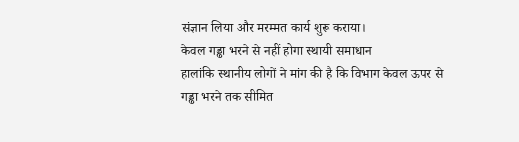संज्ञान लिया और मरम्मत कार्य शुरू कराया।
केवल गड्ढा भरने से नहीं होगा स्थायी समाधान
हालांकि स्थानीय लोगों ने मांग की है कि विभाग केवल ऊपर से गड्ढा भरने तक सीमित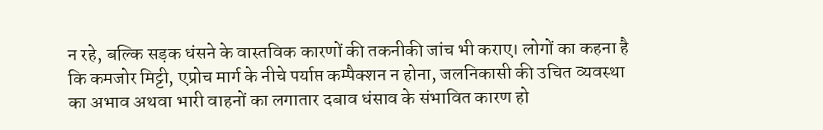न रहे, बल्कि सड़क धंसने के वास्तविक कारणों की तकनीकी जांच भी कराए। लोगों का कहना है कि कमजोर मिट्टी, एप्रोच मार्ग के नीचे पर्याप्त कम्पैक्शन न होना, जलनिकासी की उचित व्यवस्था का अभाव अथवा भारी वाहनों का लगातार दबाव धंसाव के संभावित कारण हो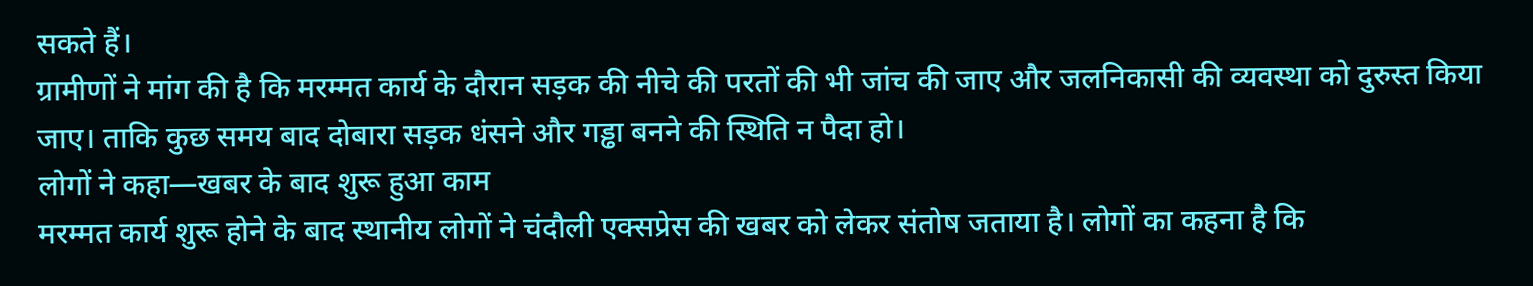सकते हैं।
ग्रामीणों ने मांग की है कि मरम्मत कार्य के दौरान सड़क की नीचे की परतों की भी जांच की जाए और जलनिकासी की व्यवस्था को दुरुस्त किया जाए। ताकि कुछ समय बाद दोबारा सड़क धंसने और गड्ढा बनने की स्थिति न पैदा हो।
लोगों ने कहा—खबर के बाद शुरू हुआ काम
मरम्मत कार्य शुरू होने के बाद स्थानीय लोगों ने चंदौली एक्सप्रेस की खबर को लेकर संतोष जताया है। लोगों का कहना है कि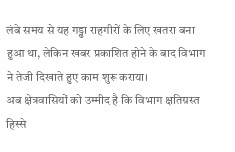लंबे समय से यह गड्ढा राहगीरों के लिए खतरा बना हुआ था, लेकिन खबर प्रकाशित होने के बाद विभाग ने तेजी दिखाते हुए काम शुरू कराया।
अब क्षेत्रवासियों को उम्मीद है कि विभाग क्षतिग्रस्त हिस्से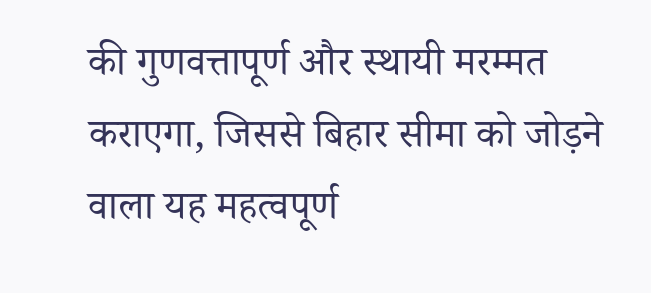की गुणवत्तापूर्ण और स्थायी मरम्मत कराएगा, जिससे बिहार सीमा को जोड़ने वाला यह महत्वपूर्ण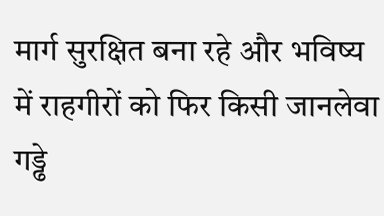मार्ग सुरक्षित बना रहे और भविष्य में राहगीरों को फिर किसी जानलेवा गड्ढे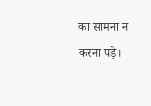का सामना न करना पड़े।